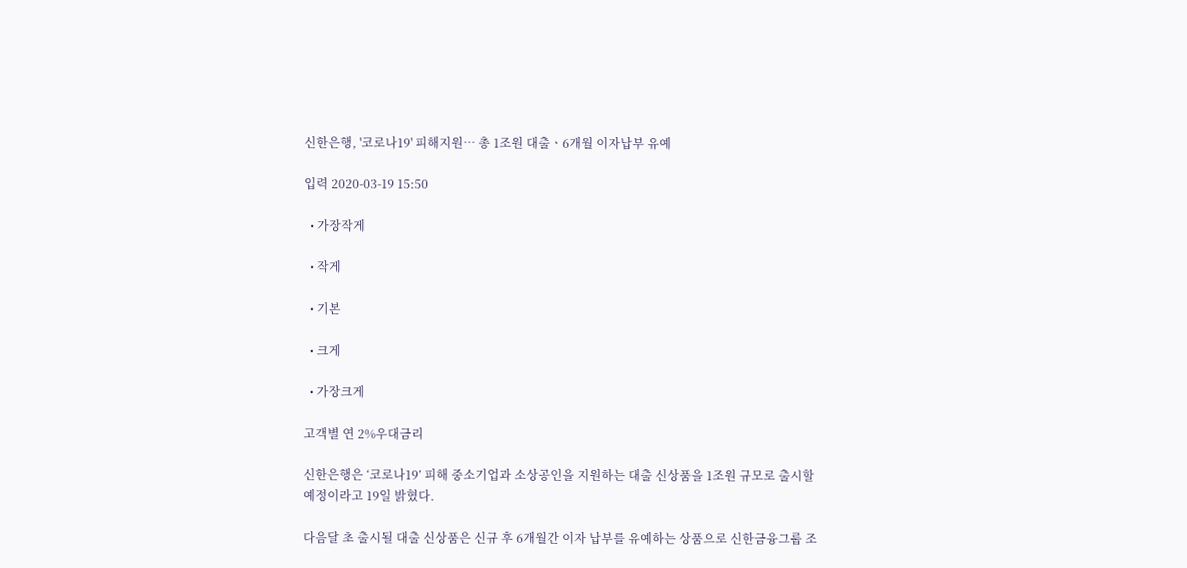신한은행, '코로나19' 피해지원… 총 1조원 대출ㆍ6개월 이자납부 유예

입력 2020-03-19 15:50

  • 가장작게

  • 작게

  • 기본

  • 크게

  • 가장크게

고객별 연 2%우대금리

신한은행은 ‘코로나19’ 피해 중소기업과 소상공인을 지원하는 대출 신상품을 1조원 규모로 출시할 예정이라고 19일 밝혔다.

다음달 초 출시될 대출 신상품은 신규 후 6개월간 이자 납부를 유예하는 상품으로 신한금융그룹 조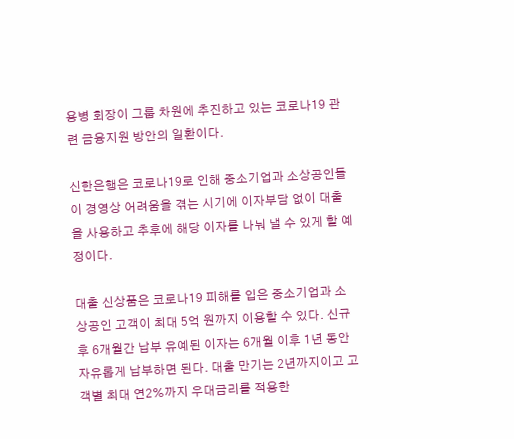용병 회장이 그룹 차원에 추진하고 있는 코로나19 관련 금융지원 방안의 일환이다.

신한은행은 코로나19로 인해 중소기업과 소상공인들이 경영상 어려움을 겪는 시기에 이자부담 없이 대출을 사용하고 추후에 해당 이자를 나눠 낼 수 있게 할 예정이다.

대출 신상품은 코로나19 피해를 입은 중소기업과 소상공인 고객이 최대 5억 원까지 이용할 수 있다. 신규 후 6개월간 납부 유예된 이자는 6개월 이후 1년 동안 자유롭게 납부하면 된다. 대출 만기는 2년까지이고 고객별 최대 연2%까지 우대금리를 적용한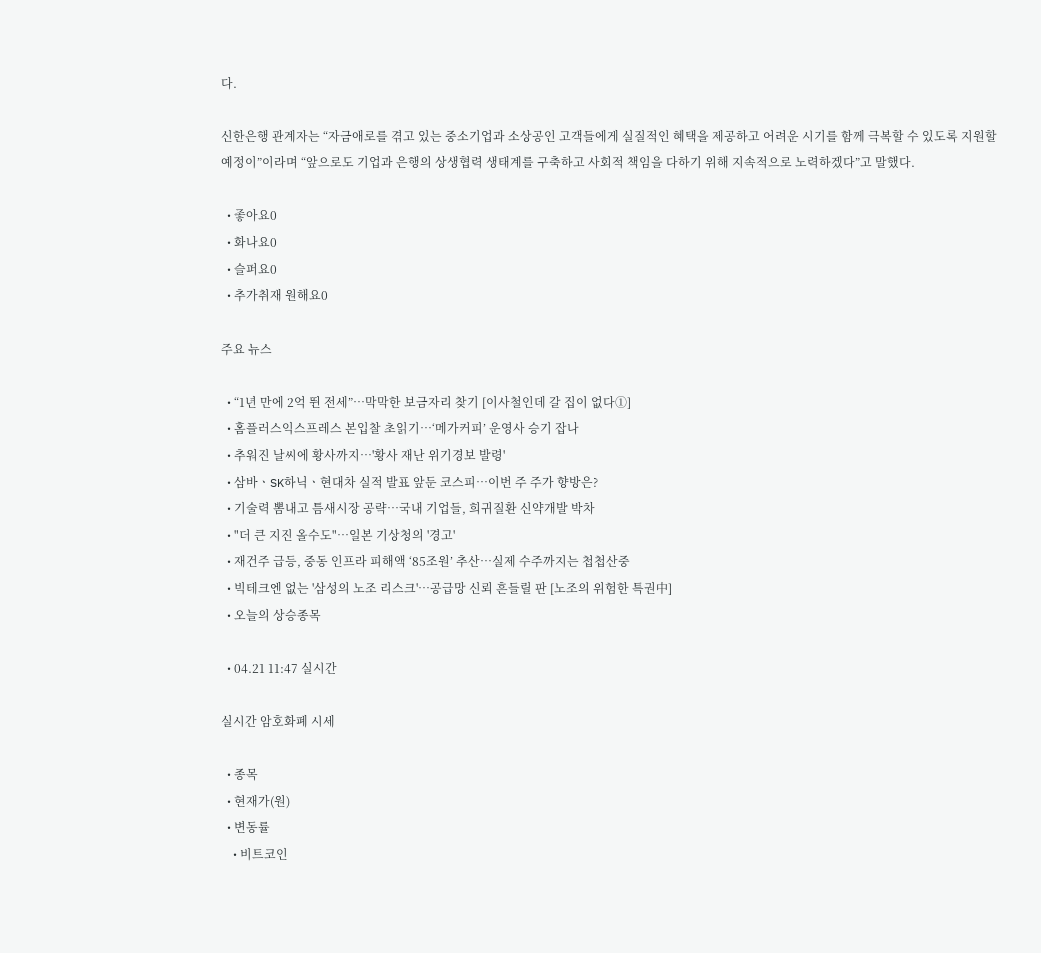다.

신한은행 관계자는 “자금애로를 겪고 있는 중소기업과 소상공인 고객들에게 실질적인 혜택을 제공하고 어려운 시기를 함께 극복할 수 있도록 지원할 예정이”이라며 “앞으로도 기업과 은행의 상생협력 생태계를 구축하고 사회적 책임을 다하기 위해 지속적으로 노력하겠다”고 말했다.

  • 좋아요0
  • 화나요0
  • 슬퍼요0
  • 추가취재 원해요0

주요 뉴스

  • “1년 만에 2억 뛴 전세”⋯막막한 보금자리 찾기 [이사철인데 갈 집이 없다①]
  • 홈플러스익스프레스 본입찰 초읽기…‘메가커피’ 운영사 승기 잡나
  • 추워진 날씨에 황사까지…'황사 재난 위기경보 발령'
  • 삼바ㆍSK하닉ㆍ현대차 실적 발표 앞둔 코스피…이번 주 주가 향방은?
  • 기술력 뽐내고 틈새시장 공략…국내 기업들, 희귀질환 신약개발 박차
  • "더 큰 지진 올수도"…일본 기상청의 '경고'
  • 재건주 급등, 중동 인프라 피해액 ‘85조원’ 추산⋯실제 수주까지는 첩첩산중
  • 빅테크엔 없는 '삼성의 노조 리스크'…공급망 신뢰 흔들릴 판 [노조의 위험한 특권中]
  • 오늘의 상승종목

  • 04.21 11:47 실시간

실시간 암호화폐 시세

  • 종목
  • 현재가(원)
  • 변동률
    • 비트코인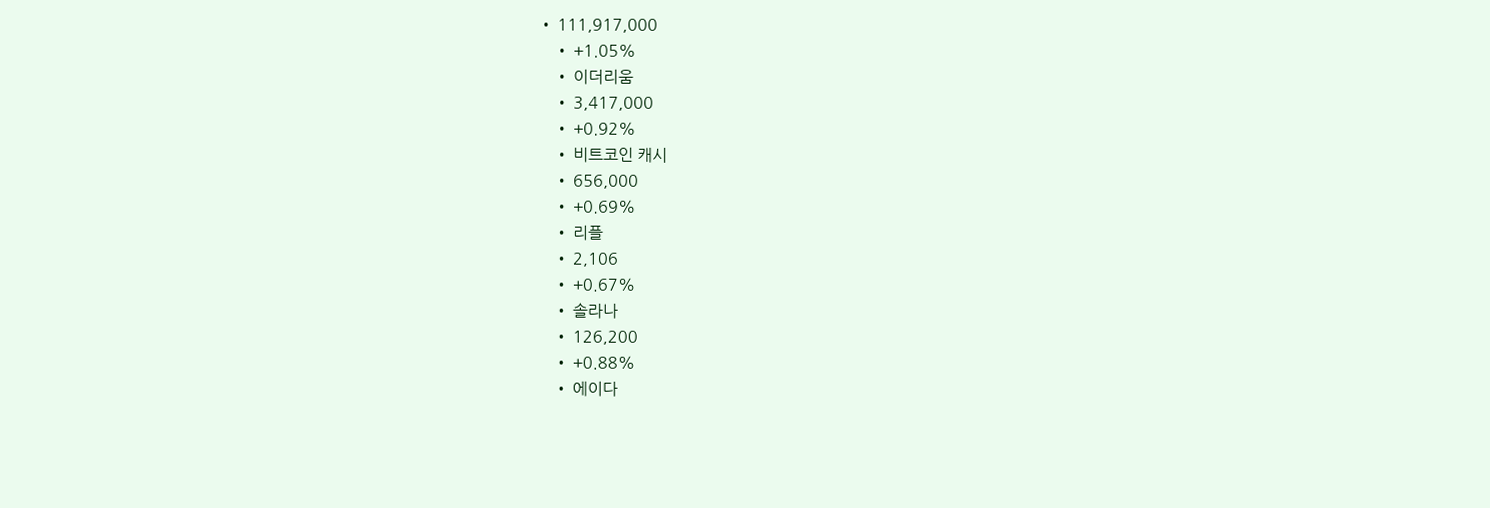• 111,917,000
    • +1.05%
    • 이더리움
    • 3,417,000
    • +0.92%
    • 비트코인 캐시
    • 656,000
    • +0.69%
    • 리플
    • 2,106
    • +0.67%
    • 솔라나
    • 126,200
    • +0.88%
    • 에이다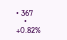• 367
    • +0.82%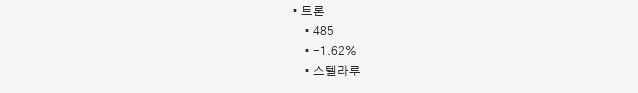• 트론
    • 485
    • -1.62%
    • 스텔라루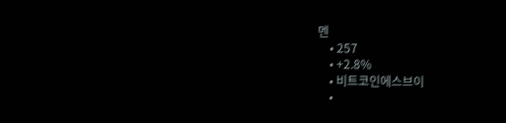멘
    • 257
    • +2.8%
    • 비트코인에스브이
    •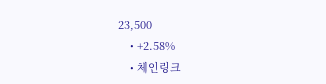23,500
    • +2.58%
    • 체인링크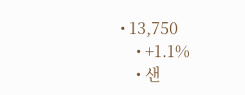• 13,750
    • +1.1%
    • 샌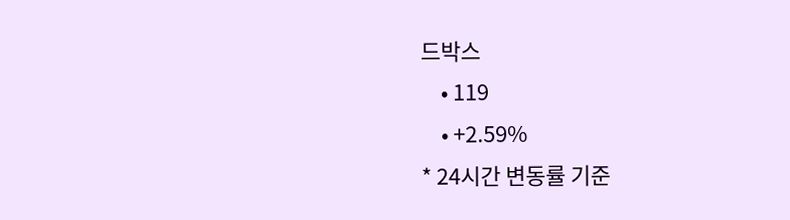드박스
    • 119
    • +2.59%
* 24시간 변동률 기준